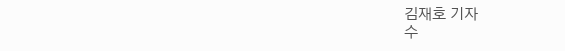김재호 기자
수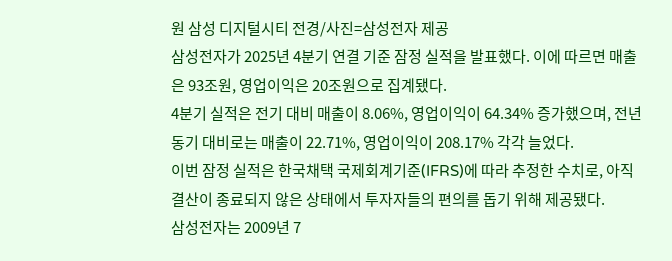원 삼성 디지털시티 전경/사진=삼성전자 제공
삼성전자가 2025년 4분기 연결 기준 잠정 실적을 발표했다. 이에 따르면 매출은 93조원, 영업이익은 20조원으로 집계됐다.
4분기 실적은 전기 대비 매출이 8.06%, 영업이익이 64.34% 증가했으며, 전년 동기 대비로는 매출이 22.71%, 영업이익이 208.17% 각각 늘었다.
이번 잠정 실적은 한국채택 국제회계기준(IFRS)에 따라 추정한 수치로, 아직 결산이 종료되지 않은 상태에서 투자자들의 편의를 돕기 위해 제공됐다.
삼성전자는 2009년 7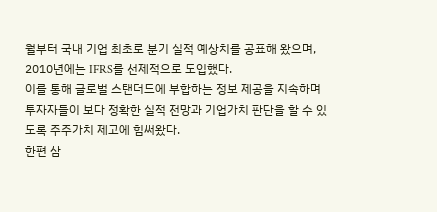월부터 국내 기업 최초로 분기 실적 예상치를 공표해 왔으며, 2010년에는 IFRS를 선제적으로 도입했다.
이를 통해 글로벌 스탠더드에 부합하는 정보 제공을 지속하며 투자자들이 보다 정확한 실적 전망과 기업가치 판단을 할 수 있도록 주주가치 제고에 힘써왔다.
한편 삼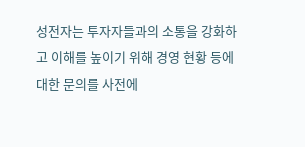성전자는 투자자들과의 소통을 강화하고 이해를 높이기 위해 경영 현황 등에 대한 문의를 사전에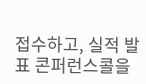접수하고, 실적 발표 콘퍼런스콜을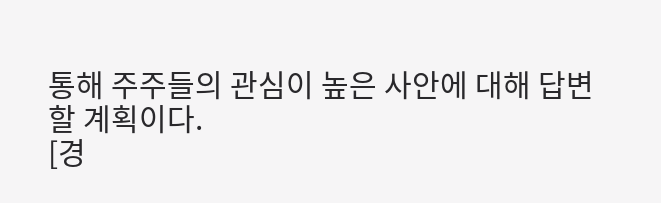통해 주주들의 관심이 높은 사안에 대해 답변할 계획이다.
[경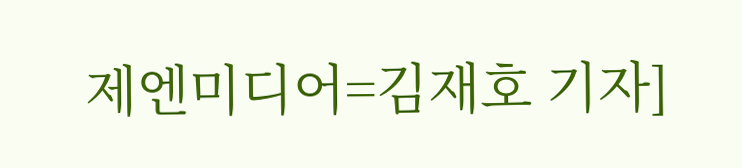제엔미디어=김재호 기자]